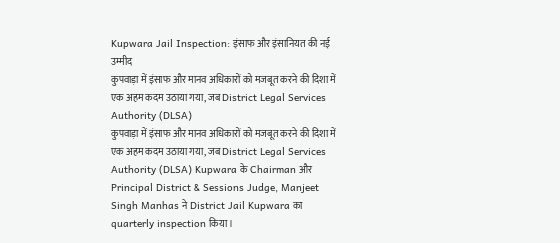Kupwara Jail Inspection: इंसाफ और इंसानियत की नई उम्मीद
कुपवाड़ा में इंसाफ और मानव अधिकारों को मजबूत करने की दिशा में एक अहम कदम उठाया गया, जब District Legal Services Authority (DLSA)
कुपवाड़ा में इंसाफ और मानव अधिकारों को मजबूत करने की दिशा में एक अहम कदम उठाया गया, जब District Legal Services Authority (DLSA) Kupwara के Chairman और Principal District & Sessions Judge, Manjeet Singh Manhas ने District Jail Kupwara का quarterly inspection किया।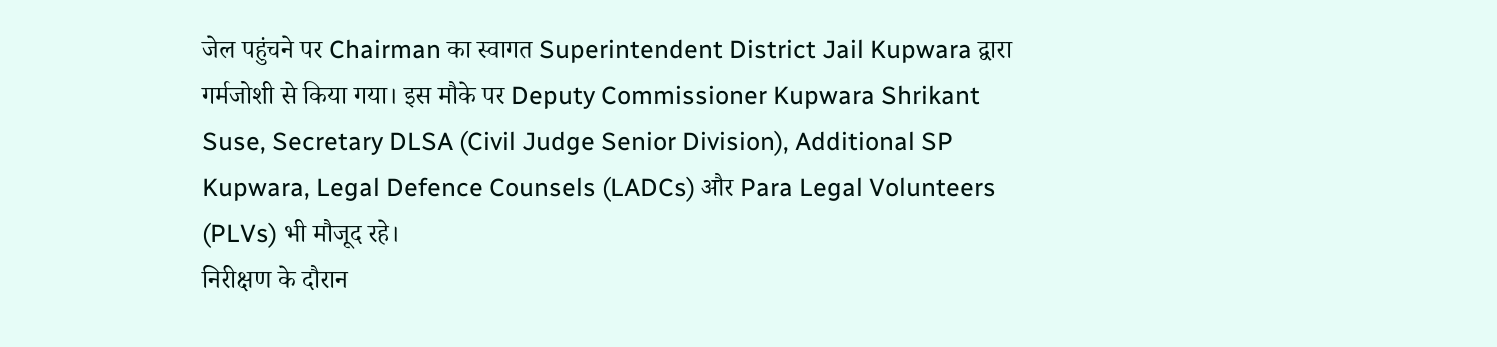जेल पहुंचने पर Chairman का स्वागत Superintendent District Jail Kupwara द्वारा गर्मजोशी से किया गया। इस मौके पर Deputy Commissioner Kupwara Shrikant Suse, Secretary DLSA (Civil Judge Senior Division), Additional SP Kupwara, Legal Defence Counsels (LADCs) और Para Legal Volunteers (PLVs) भी मौजूद रहे।
निरीक्षण के दौरान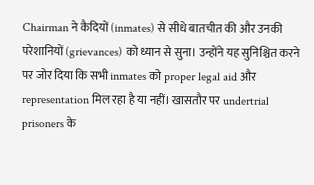Chairman ने कैदियों (inmates) से सीधे बातचीत की और उनकी परेशानियों (grievances) को ध्यान से सुना। उन्होंने यह सुनिश्चित करने पर जोर दिया कि सभी inmates को proper legal aid और representation मिल रहा है या नहीं। खासतौर पर undertrial prisoners के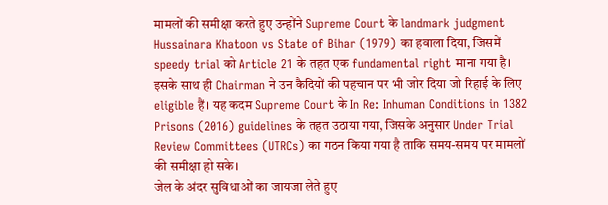मामलों की समीक्षा करते हुए उन्होंने Supreme Court के landmark judgment Hussainara Khatoon vs State of Bihar (1979) का हवाला दिया, जिसमें speedy trial को Article 21 के तहत एक fundamental right माना गया है।
इसके साथ ही Chairman ने उन कैदियों की पहचान पर भी जोर दिया जो रिहाई के लिए eligible हैं। यह कदम Supreme Court के In Re: Inhuman Conditions in 1382 Prisons (2016) guidelines के तहत उठाया गया, जिसके अनुसार Under Trial Review Committees (UTRCs) का गठन किया गया है ताकि समय-समय पर मामलों की समीक्षा हो सके।
जेल के अंदर सुविधाओं का जायजा लेते हुए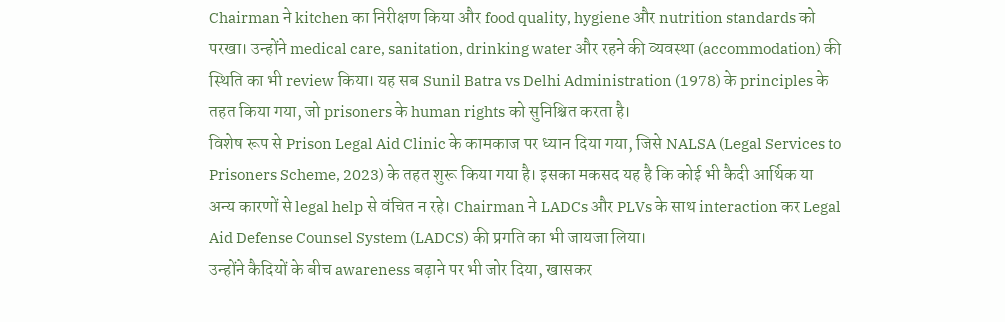Chairman ने kitchen का निरीक्षण किया और food quality, hygiene और nutrition standards को परखा। उन्होंने medical care, sanitation, drinking water और रहने की व्यवस्था (accommodation) की स्थिति का भी review किया। यह सब Sunil Batra vs Delhi Administration (1978) के principles के तहत किया गया, जो prisoners के human rights को सुनिश्चित करता है।
विशेष रूप से Prison Legal Aid Clinic के कामकाज पर ध्यान दिया गया, जिसे NALSA (Legal Services to Prisoners Scheme, 2023) के तहत शुरू किया गया है। इसका मकसद यह है कि कोई भी कैदी आर्थिक या अन्य कारणों से legal help से वंचित न रहे। Chairman ने LADCs और PLVs के साथ interaction कर Legal Aid Defense Counsel System (LADCS) की प्रगति का भी जायजा लिया।
उन्होंने कैदियों के बीच awareness बढ़ाने पर भी जोर दिया, खासकर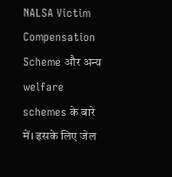NALSA Victim Compensation Scheme और अन्य welfare schemes के बारे में। इसके लिए जेल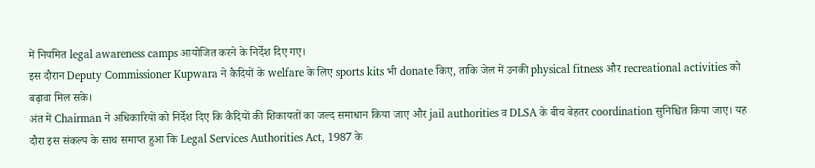में नियमित legal awareness camps आयोजित करने के निर्देश दिए गए।
इस दौरान Deputy Commissioner Kupwara ने कैदियों के welfare के लिए sports kits भी donate किए, ताकि जेल में उनकी physical fitness और recreational activities को बढ़ावा मिल सके।
अंत में Chairman ने अधिकारियों को निर्देश दिए कि कैदियों की शिकायतों का जल्द समाधान किया जाए और jail authorities व DLSA के बीच बेहतर coordination सुनिश्चित किया जाए। यह दौरा इस संकल्प के साथ समाप्त हुआ कि Legal Services Authorities Act, 1987 के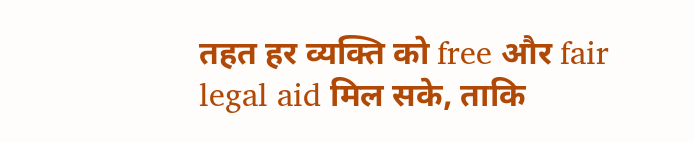तहत हर व्यक्ति को free और fair legal aid मिल सके, ताकि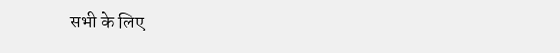सभी के लिए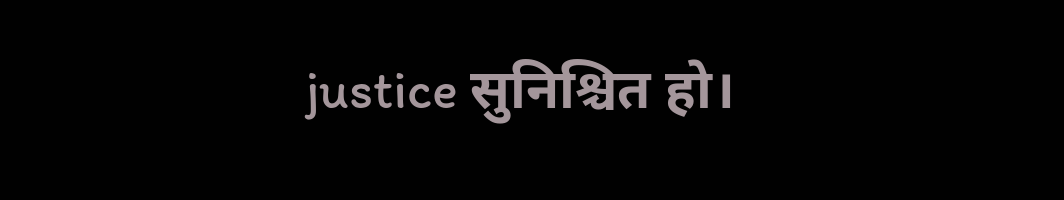justice सुनिश्चित हो।